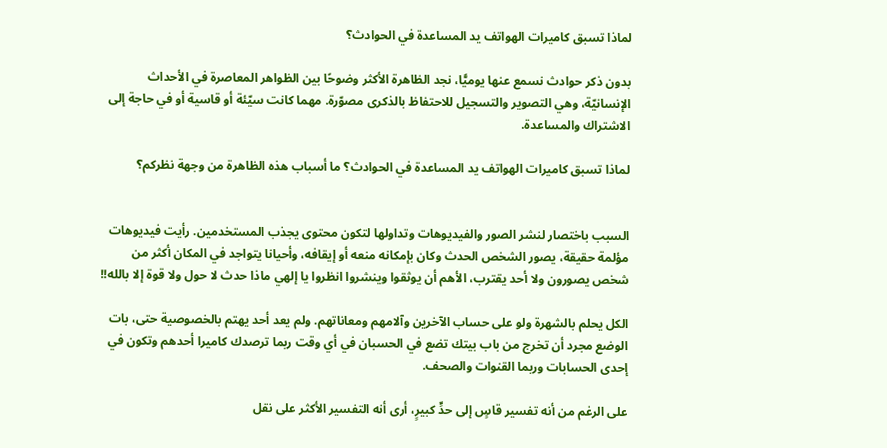لماذا تسبق كاميرات الهواتف يد المساعدة في الحوادث؟

بدون ذكر حوادث نسمع عنها يوميًّا، نجد الظاهرة الأكثر وضوحًا بين الظواهر المعاصرة في الأحداث الإنسانيّة، وهي التصوير والتسجيل للاحتفاظ بالذكرى مصوّرة. مهما كانت سيّئة أو قاسية أو في حاجة إلى الاشتراك والمساعدة.

لماذا تسبق كاميرات الهواتف يد المساعدة في الحوادث؟ ما أسباب هذه الظاهرة من وجهة نظركم؟


السبب باختصار لنشر الصور والفيديوهات وتداولها لتكون محتوى يجذب المستخدمين. رأيت فيديوهات مؤلمة حقيقة، يصور الشخص الحدث وكان بإمكانه منعه أو إيقافه، وأحيانا يتواجد في المكان أكثر من شخص يصورون ولا أحد يقترب، الأهم أن يوثقوا وينشروا انظروا يا إلهي ماذا حدث لا حول ولا قوة إلا بالله!!

الكل يحلم بالشهرة ولو على حساب الآخرين وآلامهم ومعاناتهم. ولم يعد أحد يهتم بالخصوصية حتى، بات الوضع مجرد أن تخرج من باب بيتك تضع في الحسبان في أي وقت ربما ترصدك كاميرا أحدهم وتكون في إحدى الحسابات وربما القنوات والصحف.

على الرغم من أنه تفسير قاسٍ إلى حدٍّ كبيرٍ، أرى أنه التفسير الأكثر على نقل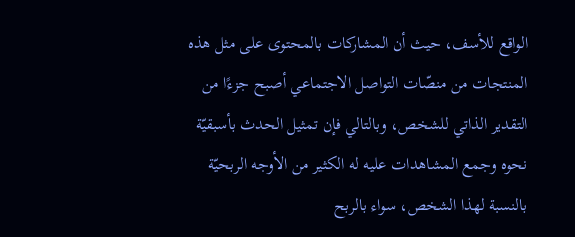الواقع للأسف، حيث أن المشاركات بالمحتوى على مثل هذه المنتجات من منصّات التواصل الاجتماعي أصبح جزءًا من التقدير الذاتي للشخص، وبالتالي فإن تمثيل الحدث بأسبقيّة نحوه وجمع المشاهدات عليه له الكثير من الأوجه الربحيّة بالنسبة لهذا الشخص، سواء بالربح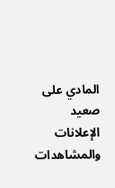المادي على صعيد الإعلانات والمشاهدات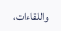واللقاءات،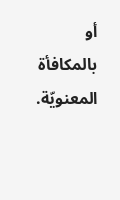أو بالمكافأة المعنويّة.